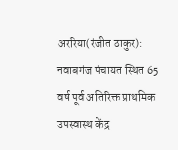अररिया(रंजीत ठाकुर): नवाबगंज पंचायत स्थित 65 वर्ष पूर्व अतिरिक्त प्राथमिक उपस्वास्थ केंद्र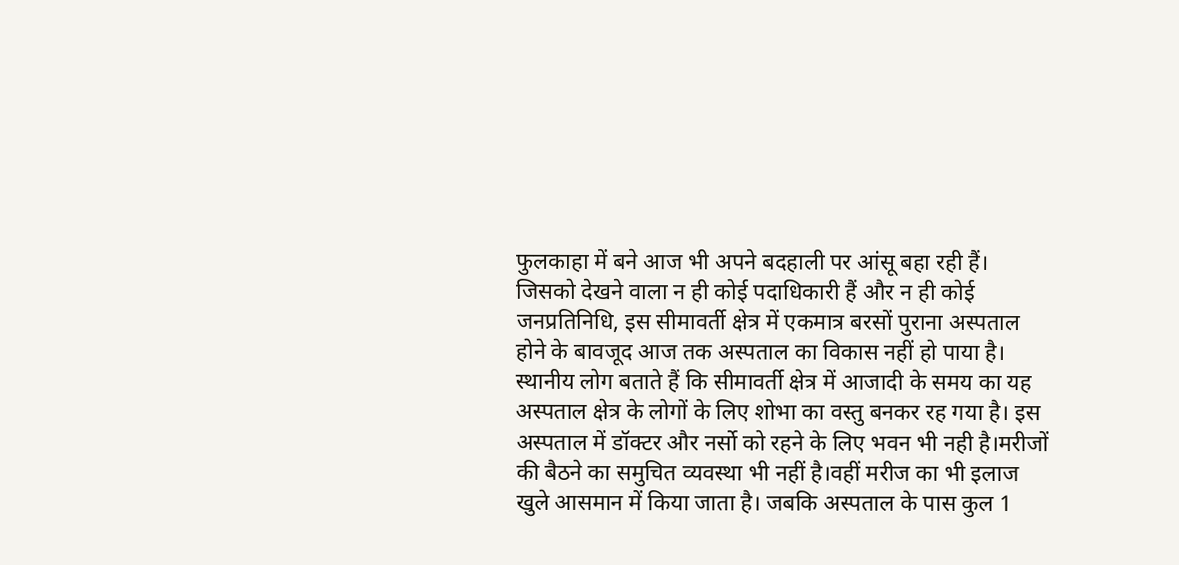फुलकाहा में बने आज भी अपने बदहाली पर आंसू बहा रही हैं। जिसको देखने वाला न ही कोई पदाधिकारी हैं और न ही कोई जनप्रतिनिधि, इस सीमावर्ती क्षेत्र में एकमात्र बरसों पुराना अस्पताल होने के बावजूद आज तक अस्पताल का विकास नहीं हो पाया है। स्थानीय लोग बताते हैं कि सीमावर्ती क्षेत्र में आजादी के समय का यह अस्पताल क्षेत्र के लोगों के लिए शोभा का वस्तु बनकर रह गया है। इस अस्पताल में डॉक्टर और नर्सो को रहने के लिए भवन भी नही है।मरीजों की बैठने का समुचित व्यवस्था भी नहीं है।वहीं मरीज का भी इलाज खुले आसमान में किया जाता है। जबकि अस्पताल के पास कुल 1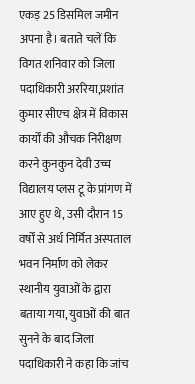एकड़ 25 डिसमिल जमीन अपना है। बताते चलें कि विगत शनिवार को जिला पदाधिकारी अररिया,प्रशांत कुमार सीएच क्षेत्र में विकास कार्यों की औचक निरीक्षण करने कुनकुन देवी उच्च विद्यालय प्लस टू के प्रांगण में आए हुए थे, उसी दौरान 15 वर्षों से अर्ध निर्मित अस्पताल भवन निर्माण को लेकर स्थानीय युवाओं के द्वारा बताया गया, युवाओं की बात सुनने के बाद जिला पदाधिकारी ने कहा कि जांच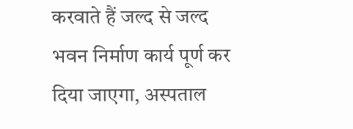करवाते हैं जल्द से जल्द भवन निर्माण कार्य पूर्ण कर दिया जाएगा, अस्पताल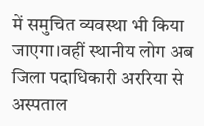में समुचित व्यवस्था भी किया जाएगा।वहीं स्थानीय लोग अब जिला पदाधिकारी अररिया से अस्पताल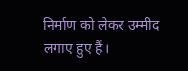निर्माण को लेकर उम्मीद लगाए हुए हैं।